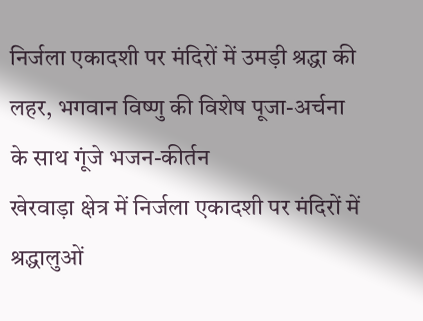निर्जला एकादशी पर मंदिरों में उमड़ी श्रद्धा की लहर, भगवान विष्णु की विशेष पूजा-अर्चना के साथ गूंजे भजन-कीर्तन
खेरवाड़ा क्षेत्र में निर्जला एकादशी पर मंदिरों में श्रद्धालुओं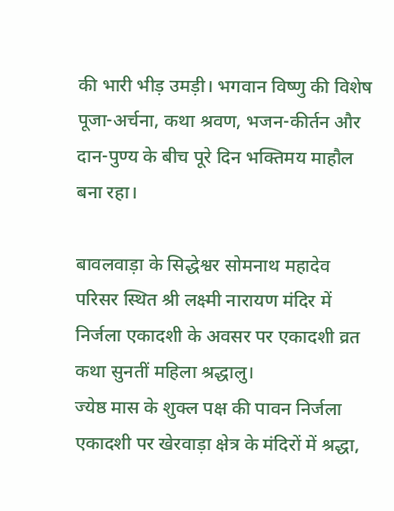की भारी भीड़ उमड़ी। भगवान विष्णु की विशेष पूजा-अर्चना, कथा श्रवण, भजन-कीर्तन और दान-पुण्य के बीच पूरे दिन भक्तिमय माहौल बना रहा।

बावलवाड़ा के सिद्धेश्वर सोमनाथ महादेव परिसर स्थित श्री लक्ष्मी नारायण मंदिर में निर्जला एकादशी के अवसर पर एकादशी व्रत कथा सुनतीं महिला श्रद्धालु।
ज्येष्ठ मास के शुक्ल पक्ष की पावन निर्जला एकादशी पर खेरवाड़ा क्षेत्र के मंदिरों में श्रद्धा,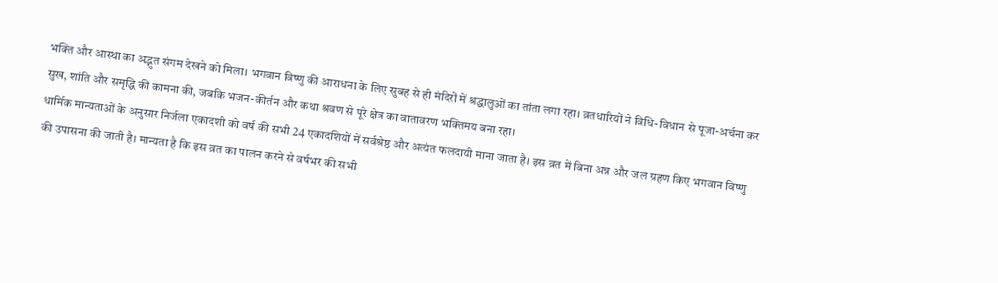भक्ति और आस्था का अद्भुत संगम देखने को मिला। भगवान विष्णु की आराधना के लिए सुबह से ही मंदिरों में श्रद्धालुओं का तांता लगा रहा। व्रतधारियों ने विधि-विधान से पूजा-अर्चना कर सुख, शांति और समृद्धि की कामना की, जबकि भजन-कीर्तन और कथा श्रवण से पूरे क्षेत्र का वातावरण भक्तिमय बना रहा।
धार्मिक मान्यताओं के अनुसार निर्जला एकादशी को वर्ष की सभी 24 एकादशियों में सर्वश्रेष्ठ और अत्यंत फलदायी माना जाता है। इस व्रत में बिना अन्न और जल ग्रहण किए भगवान विष्णु की उपासना की जाती है। मान्यता है कि इस व्रत का पालन करने से वर्षभर की सभी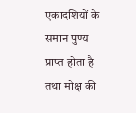एकादशियों के समान पुण्य प्राप्त होता है तथा मोक्ष की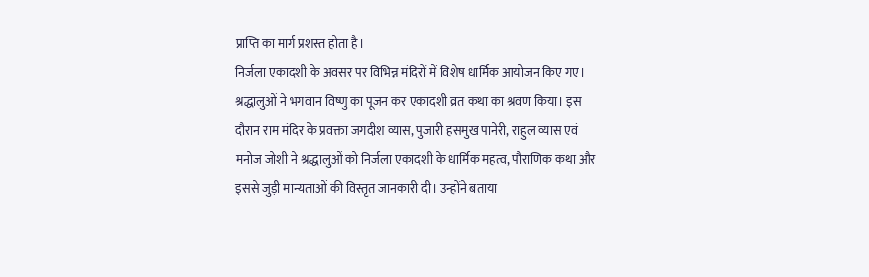प्राप्ति का मार्ग प्रशस्त होता है।
निर्जला एकादशी के अवसर पर विभिन्न मंदिरों में विशेष धार्मिक आयोजन किए गए। श्रद्धालुओं ने भगवान विष्णु का पूजन कर एकादशी व्रत कथा का श्रवण किया। इस दौरान राम मंदिर के प्रवक्ता जगदीश व्यास, पुजारी हसमुख पानेरी, राहुल व्यास एवं मनोज जोशी ने श्रद्धालुओं को निर्जला एकादशी के धार्मिक महत्व, पौराणिक कथा और इससे जुड़ी मान्यताओं की विस्तृत जानकारी दी। उन्होंने बताया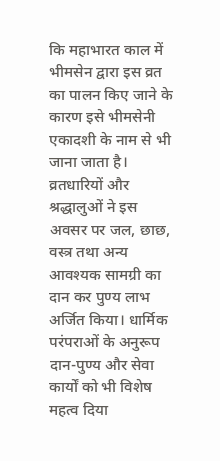कि महाभारत काल में भीमसेन द्वारा इस व्रत का पालन किए जाने के कारण इसे भीमसेनी एकादशी के नाम से भी जाना जाता है।
व्रतधारियों और श्रद्धालुओं ने इस अवसर पर जल, छाछ, वस्त्र तथा अन्य आवश्यक सामग्री का दान कर पुण्य लाभ अर्जित किया। धार्मिक परंपराओं के अनुरूप दान-पुण्य और सेवा कार्यों को भी विशेष महत्व दिया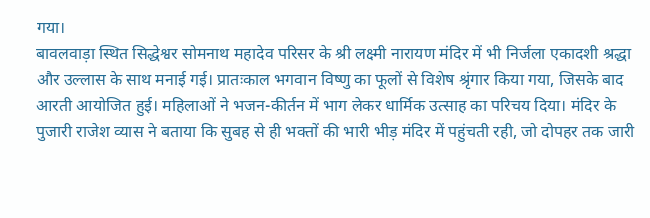गया।
बावलवाड़ा स्थित सिद्धेश्वर सोमनाथ महादेव परिसर के श्री लक्ष्मी नारायण मंदिर में भी निर्जला एकादशी श्रद्धा और उल्लास के साथ मनाई गई। प्रातःकाल भगवान विष्णु का फूलों से विशेष श्रृंगार किया गया, जिसके बाद आरती आयोजित हुई। महिलाओं ने भजन-कीर्तन में भाग लेकर धार्मिक उत्साह का परिचय दिया। मंदिर के पुजारी राजेश व्यास ने बताया कि सुबह से ही भक्तों की भारी भीड़ मंदिर में पहुंचती रही, जो दोपहर तक जारी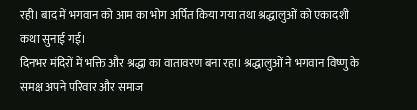रही। बाद में भगवान को आम का भोग अर्पित किया गया तथा श्रद्धालुओं को एकादशी कथा सुनाई गई।
दिनभर मंदिरों में भक्ति और श्रद्धा का वातावरण बना रहा। श्रद्धालुओं ने भगवान विष्णु के समक्ष अपने परिवार और समाज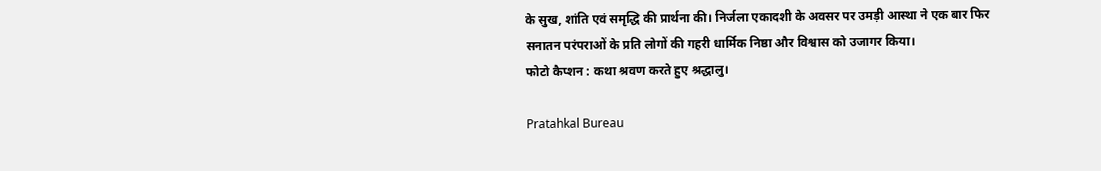के सुख, शांति एवं समृद्धि की प्रार्थना की। निर्जला एकादशी के अवसर पर उमड़ी आस्था ने एक बार फिर सनातन परंपराओं के प्रति लोगों की गहरी धार्मिक निष्ठा और विश्वास को उजागर किया।
फोटो कैप्शन : कथा श्रवण करते हुए श्रद्धालु।

Pratahkal Bureau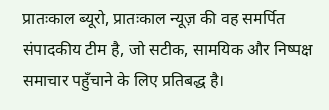प्रातःकाल ब्यूरो, प्रातःकाल न्यूज़ की वह समर्पित संपादकीय टीम है, जो सटीक, सामयिक और निष्पक्ष समाचार पहुँचाने के लिए प्रतिबद्ध है।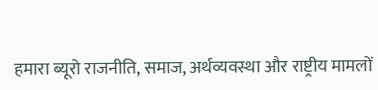हमारा ब्यूरो राजनीति, समाज, अर्थव्यवस्था और राष्ट्रीय मामलों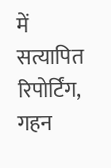में सत्यापित रिपोर्टिंग, गहन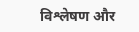विश्लेषण और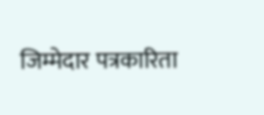जिम्मेदार पत्रकारिता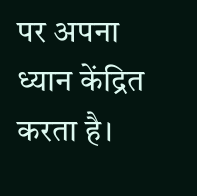पर अपना ध्यान केंद्रित करता है।